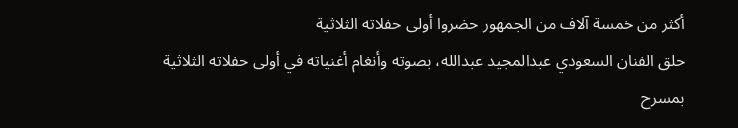أكثر من خمسة آلاف من الجمهور حضروا أولى حفلاته الثلاثية
حلق الفنان السعودي عبدالمجيد عبدالله، بصوته وأنغام أغنياته في أولى حفلاته الثلاثية بمسرح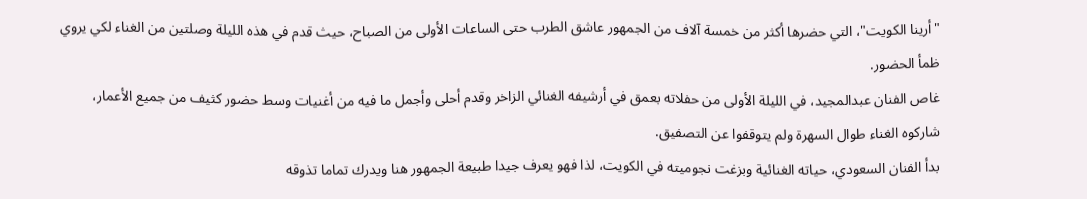"أرينا الكويت"، التي حضرها أكثر من خمسة آلاف من الجمهور عاشق الطرب حتى الساعات الأولى من الصباح، حيث قدم في هذه الليلة وصلتين من الغناء لكي يروي ظمأ الحضور.
غاص الفنان عبدالمجيد، في الليلة الأولى من حفلاته بعمق في أرشيفه الغنائي الزاخر وقدم أحلى وأجمل ما فيه من أغنيات وسط حضور كثيف من جميع الأعمار، شاركوه الغناء طوال السهرة ولم يتوقفوا عن التصفيق.
بدأ الفنان السعودي، حياته الغنائية وبزغت نجوميته في الكويت، لذا فهو يعرف جيدا طبيعة الجمهور هنا ويدرك تماما تذوقه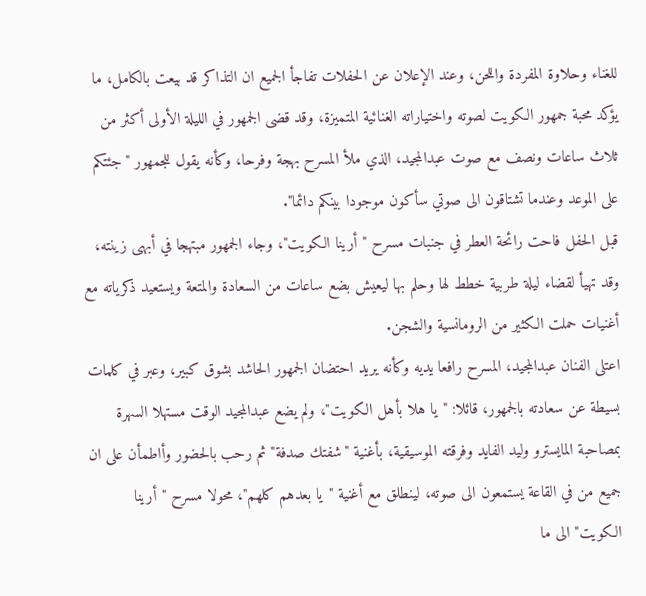للغناء وحلاوة المفردة واللحن، وعند الإعلان عن الحفلات تفاجأ الجميع ان التذاكر قد بيعت بالكامل، ما يؤكد محبة جمهور الكويت لصوته واختياراته الغنائية المتميزة، وقد قضى الجمهور في الليلة الأولى أكثر من ثلاث ساعات ونصف مع صوت عبدالمجيد، الذي ملأ المسرح بهجة وفرحا، وكأنه يقول للجمهور "جئتكم على الموعد وعندما تشتاقون الى صوتي سأكون موجودا بينكم دائما".
قبل الحفل فاحت رائحة العطر في جنبات مسرح "أرينا الكويت"، وجاء الجمهور مبتهجا في أبهى زينته، وقد تهيأ لقضاء ليلة طربية خطط لها وحلم بها ليعيش بضع ساعات من السعادة والمتعة ويستعيد ذكرياته مع أغنيات حملت الكثير من الرومانسية والشجن.
اعتلى الفنان عبدالمجيد، المسرح رافعا يديه وكأنه يريد احتضان الجمهور الحاشد بشوق كبير، وعبر في كلمات بسيطة عن سعادته بالجمهور، قائلا: "يا هلا بأهل الكويت"، ولم يضع عبدالمجيد الوقت مستهلا السهرة بمصاحبة المايسترو وليد الفايد وفرقته الموسيقية، بأغنية "شفتك صدفة" ثم رحب بالحضور وأاطمأن على ان جميع من في القاعة يستمعون الى صوته، لينطلق مع أغنية "يا بعدهم كلهم"، محولا مسرح "أرينا الكويت" الى ما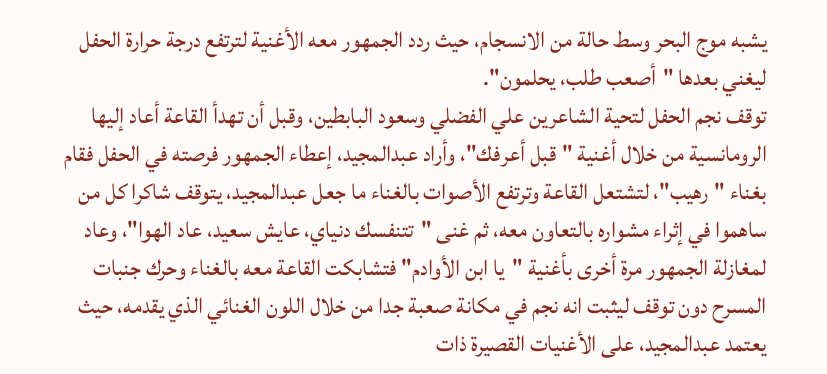يشبه موج البحر وسط حالة من الانسجام، حيث ردد الجمهور معه الأغنية لترتفع درجة حرارة الحفل ليغني بعدها "أصعب طلب، يحلمون".
توقف نجم الحفل لتحية الشاعرين علي الفضلي وسعود البابطين، وقبل أن تهدأ القاعة أعاد إليها الرومانسية من خلال أغنية "قبل أعرفك"، وأراد عبدالمجيد، إعطاء الجمهور فرصته في الحفل فقام بغناء "رهيب"، لتشتعل القاعة وترتفع الأصوات بالغناء ما جعل عبدالمجيد، يتوقف شاكرا كل من ساهموا في إثراء مشواره بالتعاون معه، ثم غنى "تتنفسك دنياي، عايش سعيد، عاد الهوا"، وعاد لمغازلة الجمهور مرة أخرى بأغنية "يا ابن الأوادم" فتشابكت القاعة معه بالغناء وحرك جنبات المسرح دون توقف ليثبت انه نجم في مكانة صعبة جدا من خلال اللون الغنائي الذي يقدمه، حيث يعتمد عبدالمجيد، على الأغنيات القصيرة ذات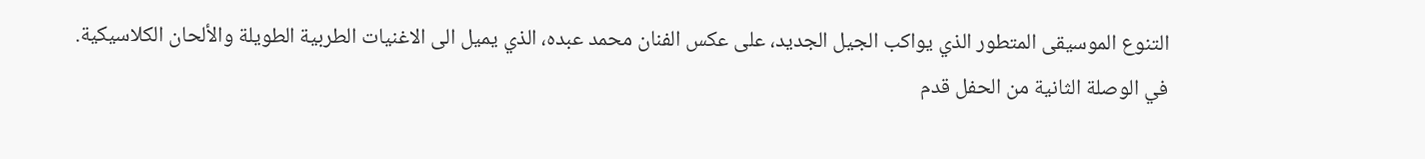التنوع الموسيقى المتطور الذي يواكب الجيل الجديد، على عكس الفنان محمد عبده، الذي يميل الى الاغنيات الطربية الطويلة والألحان الكلاسيكية.
في الوصلة الثانية من الحفل قدم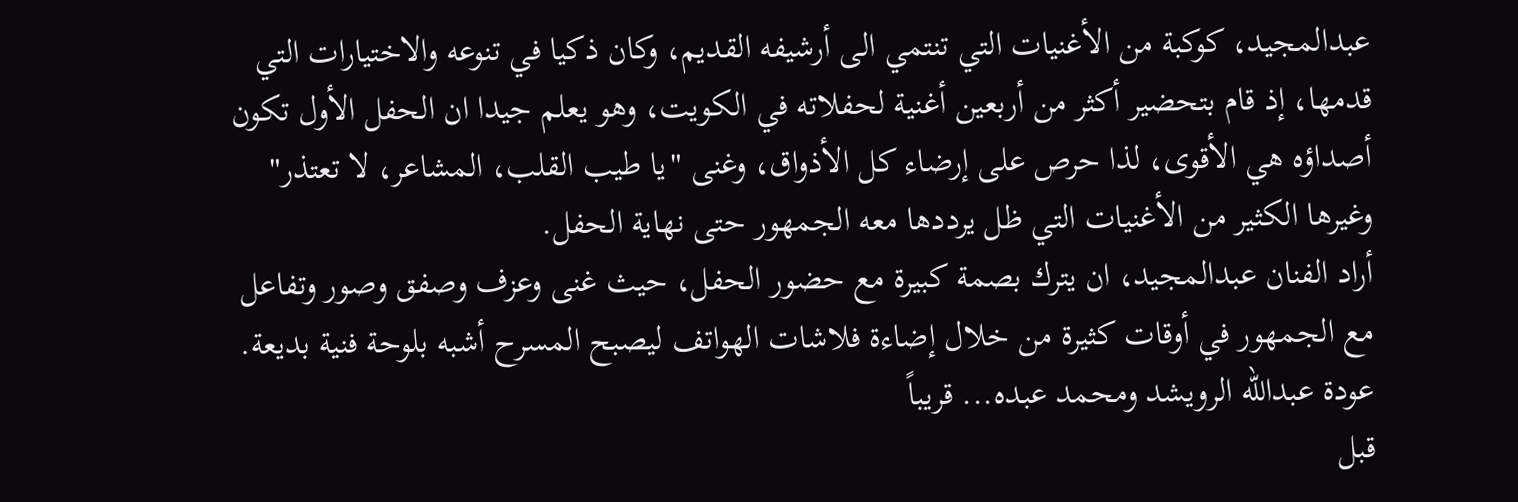عبدالمجيد، كوكبة من الأغنيات التي تنتمي الى أرشيفه القديم، وكان ذكيا في تنوعه والاختيارات التي قدمها، إذ قام بتحضير أكثر من أربعين أغنية لحفلاته في الكويت، وهو يعلم جيدا ان الحفل الأول تكون أصداؤه هي الأقوى، لذا حرص على إرضاء كل الأذواق، وغنى "يا طيب القلب، المشاعر، لا تعتذر" وغيرها الكثير من الأغنيات التي ظل يرددها معه الجمهور حتى نهاية الحفل.
أراد الفنان عبدالمجيد، ان يترك بصمة كبيرة مع حضور الحفل، حيث غنى وعزف وصفق وصور وتفاعل مع الجمهور في أوقات كثيرة من خلال إضاءة فلاشات الهواتف ليصبح المسرح أشبه بلوحة فنية بديعة.
عودة عبدالله الرويشد ومحمد عبده... قريباً
قبل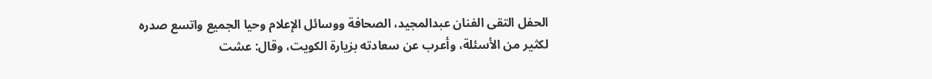الحفل التقى الفنان عبدالمجيد، الصحافة ووسائل الإعلام وحيا الجميع واتسع صدره لكثير من الأسئلة، وأعرب عن سعادته بزيارة الكويت، وقال: عشت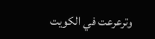وترعرعت في الكويت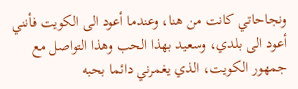ونجاحاتي كانت من هنا، وعندما أعود الى الكويت فأنني أعود الى بلدي، وسعيد بهذا الحب وهذا التواصل مع جمهور الكويت، الذي يغمرني دائما بحبه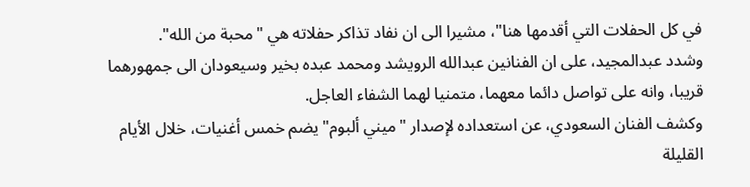في كل الحفلات التي أقدمها هنا"، مشيرا الى ان نفاد تذاكر حفلاته هي "محبة من الله".
وشدد عبدالمجيد، على ان الفنانين عبدالله الرويشد ومحمد عبده بخير وسيعودان الى جمهورهما قريبا، وانه على تواصل دائما معهما، متمنيا لهما الشفاء العاجل.
وكشف الفنان السعودي، عن استعداده لإصدار "ميني ألبوم" يضم خمس أغنيات، خلال الأيام القليلة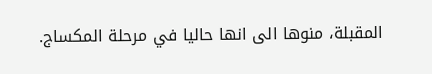المقبلة، منوها الى انها حاليا في مرحلة المكساج.